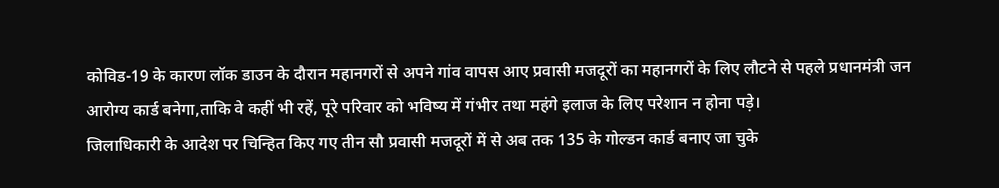कोविड-19 के कारण लॉक डाउन के दौरान महानगरों से अपने गांव वापस आए प्रवासी मजदूरों का महानगरों के लिए लौटने से पहले प्रधानमंत्री जन आरोग्य कार्ड बनेगा,ताकि वे कहीं भी रहें, पूरे परिवार को भविष्य में गंभीर तथा महंगे इलाज के लिए परेशान न होना पड़े।
जिलाधिकारी के आदेश पर चिन्हित किए गए तीन सौ प्रवासी मजदूरों में से अब तक 135 के गोल्डन कार्ड बनाए जा चुके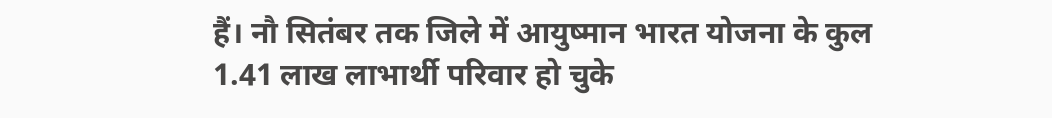हैं। नौ सितंबर तक जिले में आयुष्मान भारत योजना के कुल 1.41 लाख लाभार्थी परिवार हो चुके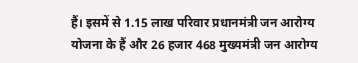हैं। इसमें से 1.15 लाख परिवार प्रधानमंत्री जन आरोग्य योजना के हैं और 26 हजार 468 मुख्यमंत्री जन आरोग्य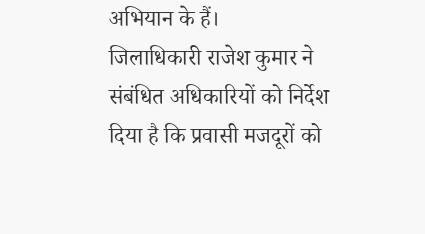अभियान के हैं।
जिलाधिकारी राजेश कुमार ने संबंधित अधिकारियों को निर्देश दिया है कि प्रवासी मजदूरों को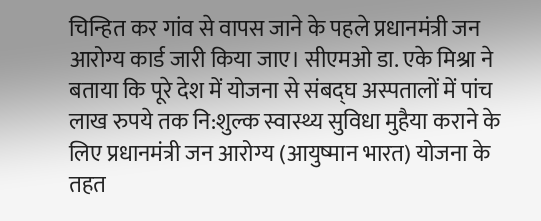चिन्हित कर गांव से वापस जाने के पहले प्रधानमंत्री जन आरोग्य कार्ड जारी किया जाए। सीएमओ डा. एके मिश्रा ने बताया कि पूरे देश में योजना से संबद्घ अस्पतालों में पांच लाख रुपये तक नि:शुल्क स्वास्थ्य सुविधा मुहैया कराने के लिए प्रधानमंत्री जन आरोग्य (आयुष्मान भारत) योजना के तहत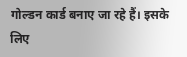गोल्डन कार्ड बनाए जा रहे हैं। इसके लिए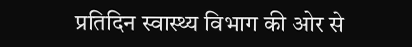प्रतिदिन स्वास्थ्य विभाग की ओर से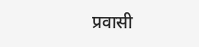प्रवासी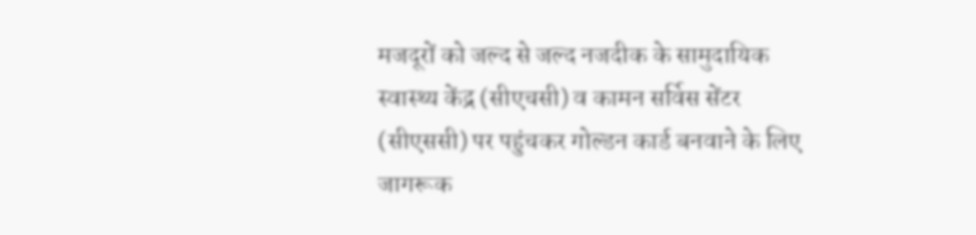मजदूरों को जल्द से जल्द नजदीक के सामुदायिक स्वास्थ्य केंद्र (सीएचसी) व कामन सर्विस सेंटर (सीएससी) पर पहुंचकर गोल्डन कार्ड बनवाने के लिए जागरूक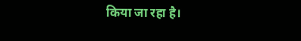किया जा रहा है।